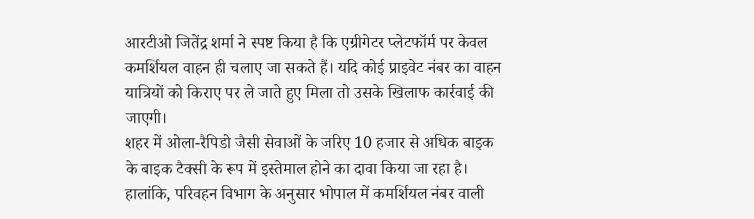आरटीओ जितेंद्र शर्मा ने स्पष्ट किया है कि एग्रीगेटर प्लेटफॉर्म पर केवल कमर्शियल वाहन ही चलाए जा सकते हैं। यदि कोई प्राइवेट नंबर का वाहन यात्रियों को किराए पर ले जाते हुए मिला तो उसके खिलाफ कार्रवाई की जाएगी।
शहर में ओला-रैपिडो जैसी सेवाओं के जरिए 10 हजार से अधिक बाइक के बाइक टैक्सी के रूप में इस्तेमाल होने का दावा किया जा रहा है। हालांकि, परिवहन विभाग के अनुसार भोपाल में कमर्शियल नंबर वाली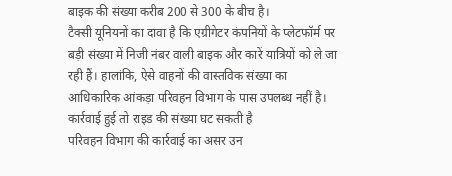बाइक की संख्या करीब 200 से 300 के बीच है।
टैक्सी यूनियनों का दावा है कि एग्रीगेटर कंपनियों के प्लेटफॉर्म पर बड़ी संख्या में निजी नंबर वाली बाइक और कारें यात्रियों को ले जा रही हैं। हालांकि, ऐसे वाहनों की वास्तविक संख्या का आधिकारिक आंकड़ा परिवहन विभाग के पास उपलब्ध नहीं है।
कार्रवाई हुई तो राइड की संख्या घट सकती है
परिवहन विभाग की कार्रवाई का असर उन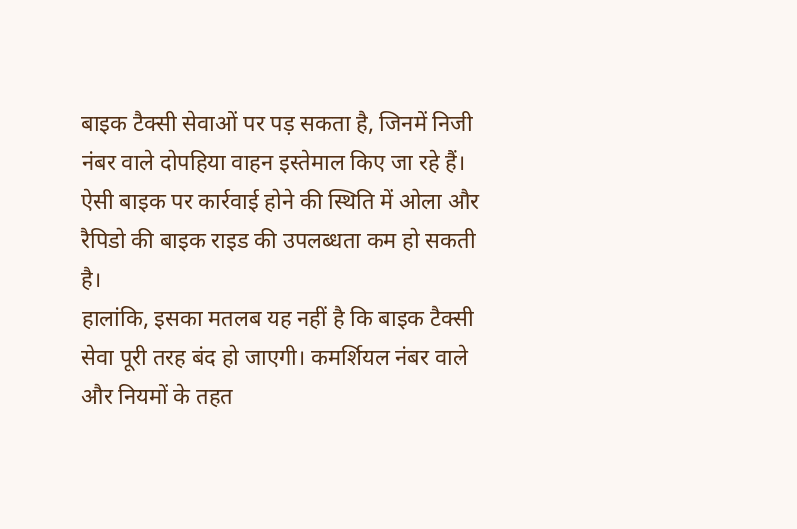बाइक टैक्सी सेवाओं पर पड़ सकता है, जिनमें निजी नंबर वाले दोपहिया वाहन इस्तेमाल किए जा रहे हैं। ऐसी बाइक पर कार्रवाई होने की स्थिति में ओला और रैपिडो की बाइक राइड की उपलब्धता कम हो सकती है।
हालांकि, इसका मतलब यह नहीं है कि बाइक टैक्सी सेवा पूरी तरह बंद हो जाएगी। कमर्शियल नंबर वाले और नियमों के तहत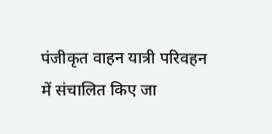पंजीकृत वाहन यात्री परिवहन में संचालित किए जा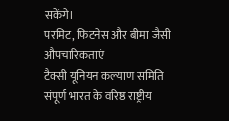सकेंगे।
परमिट, फिटनेस और बीमा जैसी औपचारिकताएं
टैक्सी यूनियन कल्याण समिति संपूर्ण भारत के वरिष्ठ राष्ट्रीय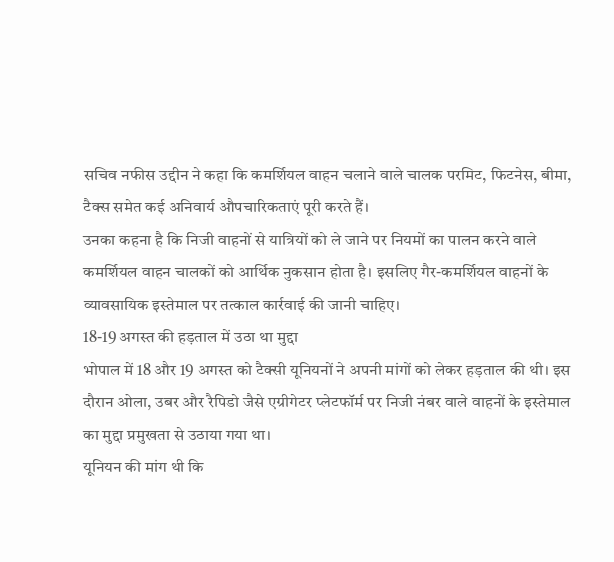सचिव नफीस उद्दीन ने कहा कि कमर्शियल वाहन चलाने वाले चालक परमिट, फिटनेस, बीमा, टैक्स समेत कई अनिवार्य औपचारिकताएं पूरी करते हैं।
उनका कहना है कि निजी वाहनों से यात्रियों को ले जाने पर नियमों का पालन करने वाले कमर्शियल वाहन चालकों को आर्थिक नुकसान होता है। इसलिए गैर-कमर्शियल वाहनों के व्यावसायिक इस्तेमाल पर तत्काल कार्रवाई की जानी चाहिए।
18-19 अगस्त की हड़ताल में उठा था मुद्दा
भोपाल में 18 और 19 अगस्त को टैक्सी यूनियनों ने अपनी मांगों को लेकर हड़ताल की थी। इस दौरान ओला, उबर और रैपिडो जैसे एग्रीगेटर प्लेटफॉर्म पर निजी नंबर वाले वाहनों के इस्तेमाल का मुद्दा प्रमुखता से उठाया गया था।
यूनियन की मांग थी कि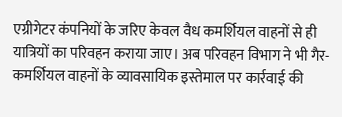एग्रीगेटर कंपनियों के जरिए केवल वैध कमर्शियल वाहनों से ही यात्रियों का परिवहन कराया जाए। अब परिवहन विभाग ने भी गैर-कमर्शियल वाहनों के व्यावसायिक इस्तेमाल पर कार्रवाई की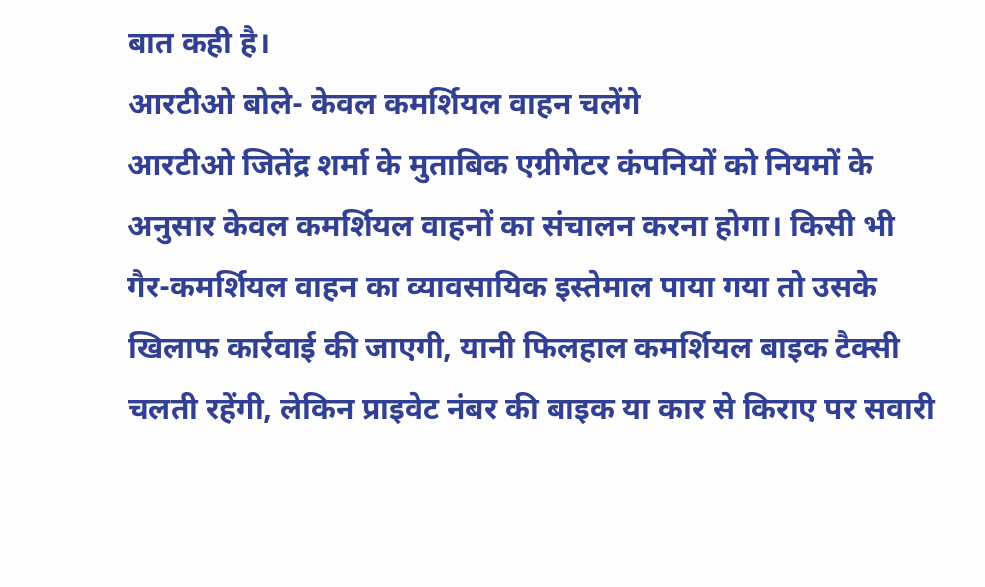बात कही है।
आरटीओ बोले- केवल कमर्शियल वाहन चलेंगे
आरटीओ जितेंद्र शर्मा के मुताबिक एग्रीगेटर कंपनियों को नियमों के अनुसार केवल कमर्शियल वाहनों का संचालन करना होगा। किसी भी गैर-कमर्शियल वाहन का व्यावसायिक इस्तेमाल पाया गया तो उसके खिलाफ कार्रवाई की जाएगी, यानी फिलहाल कमर्शियल बाइक टैक्सी चलती रहेंगी, लेकिन प्राइवेट नंबर की बाइक या कार से किराए पर सवारी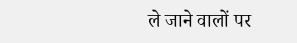ले जाने वालों पर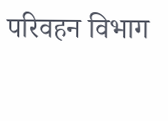परिवहन विभाग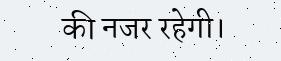की नजर रहेगी।